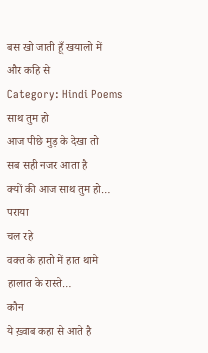बस खो जाती हूँ खयालो में
और कहि से
Category: Hindi Poems
साथ तुम हो
आज पीछे मुड़ के देखा तो
सब सही नजर आता है
क्यों की आज साथ तुम हो…
पराया
चल रहे
वक्त के हातो में हात थामे
हालात के रास्ते…
कौन
ये ख़्वाब कहा से आते है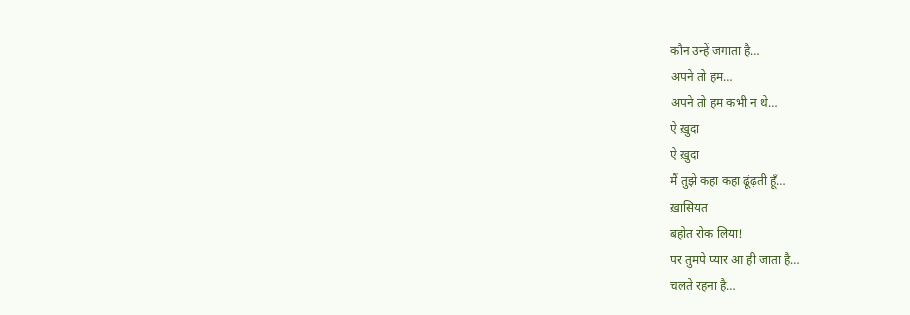कौन उन्हें जगाता है…
अपने तो हम…
अपने तो हम कभी न थे…
ऐ ख़ुदा
ऐ ख़ुदा
मैं तुझे कहा कहा ढूंढ़ती हूँ…
ख़ासियत
बहोत रोक लिया!
पर तुमपे प्यार आ ही जाता है…
चलते रहना है…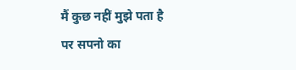मैं कुछ नहीं मुझे पता है
पर सपनो का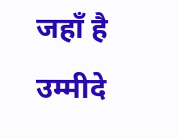जहाँ है
उम्मीदे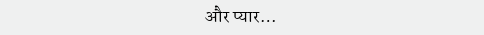और प्यार…